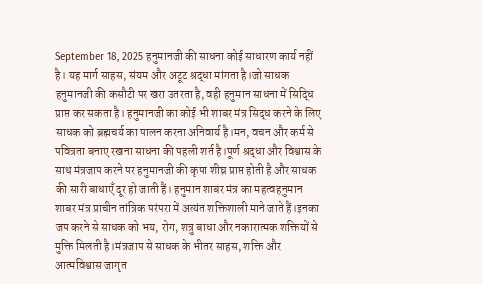September 18, 2025 हनुमानजी की साधना कोई साधारण कार्य नहीं है। यह मार्ग साहस, संयम और अटूट श्रद्धा मांगता है।जो साधक हनुमानजी की कसौटी पर खरा उतरता है, वही हनुमान साधना में सिद्धि प्राप्त कर सकता है। हनुमानजी का कोई भी शाबर मंत्र सिद्ध करने के लिए साधक को ब्रह्मचर्य का पालन करना अनिवार्य है।मन, वचन और कर्म से पवित्रता बनाए रखना साधना की पहली शर्त है।पूर्ण श्रद्धा और विश्वास के साथ मंत्रजाप करने पर हनुमानजी की कृपा शीघ्र प्राप्त होती है और साधक की सारी बाधाएँ दूर हो जाती हैं। हनुमान शाबर मंत्र का महत्वहनुमान शाबर मंत्र प्राचीन तांत्रिक परंपरा में अत्यंत शक्तिशाली माने जाते हैं।इनका जप करने से साधक को भय, रोग, शत्रु बाधा और नकारात्मक शक्तियों से मुक्ति मिलती है।मंत्रजाप से साधक के भीतर साहस, शक्ति और आत्मविश्वास जागृत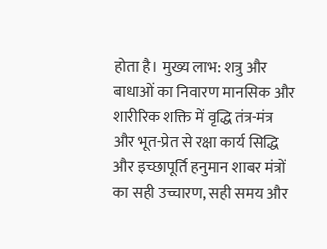होता है। मुख्य लाभ: शत्रु और बाधाओं का निवारण मानसिक और शारीरिक शक्ति में वृद्धि तंत्र-मंत्र और भूत-प्रेत से रक्षा कार्य सिद्धि और इच्छापूर्ति हनुमान शाबर मंत्रों का सही उच्चारण, सही समय और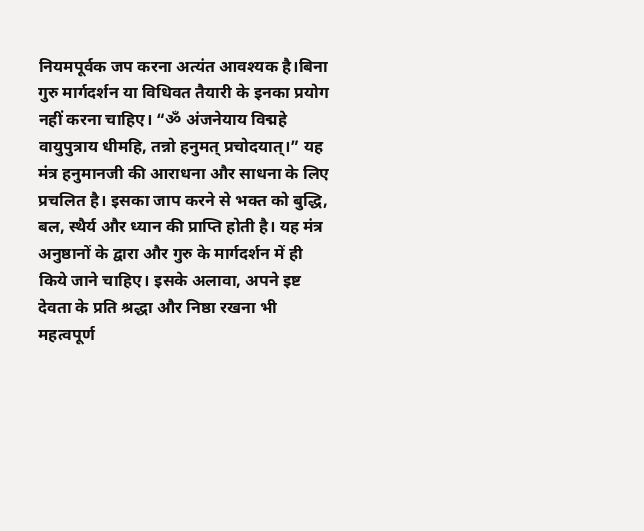नियमपूर्वक जप करना अत्यंत आवश्यक है।बिना गुरु मार्गदर्शन या विधिवत तैयारी के इनका प्रयोग नहीं करना चाहिए। “ॐ अंजनेयाय विद्महे वायुपुत्राय धीमहि, तन्नो हनुमत् प्रचोदयात्।” यह मंत्र हनुमानजी की आराधना और साधना के लिए प्रचलित है। इसका जाप करने से भक्त को बुद्धि, बल, स्थैर्य और ध्यान की प्राप्ति होती है। यह मंत्र अनुष्ठानों के द्वारा और गुरु के मार्गदर्शन में ही किये जाने चाहिए। इसके अलावा, अपने इष्ट देवता के प्रति श्रद्धा और निष्ठा रखना भी महत्वपूर्ण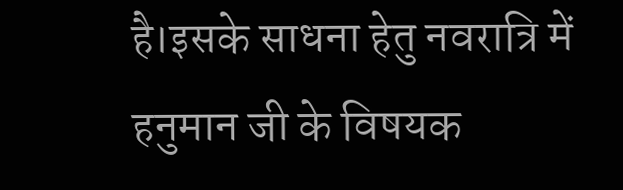है।इसके साधना हेतु नवरात्रि में हनुमान जी के विषयक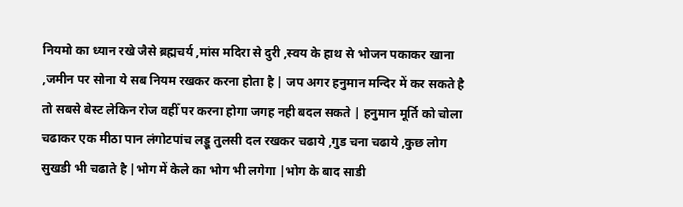नियमो का ध्यान रखे जैसे ब्रह्मचर्य ,मांस मदिरा से दुरी ,स्वय के हाथ से भोजन पकाकर खाना ,जमीन पर सोना ये सब नियम रखकर करना होता है | जप अगर हनुमान मन्दिर में कर सकते है तो सबसे बेस्ट लेकिन रोज वहीँ पर करना होगा जगह नही बदल सकते | हनुमान मूर्ति को चोला चढाकर एक मीठा पान लंगोटपांच लड्डू तुलसी दल रखकर चढाये ,गुड चना चढाये ,कुछ लोग सुखडी भी चढाते है |भोग में केले का भोग भी लगेगा |भोग के बाद साडी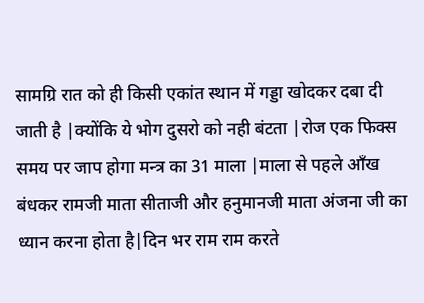सामग्रि रात को ही किसी एकांत स्थान में गड्डा खोदकर दबा दी जाती है |क्योंकि ये भोग दुसरो को नही बंटता |रोज एक फिक्स समय पर जाप होगा मन्त्र का 31 माला |माला से पहले आँख बंधकर रामजी माता सीताजी और हनुमानजी माता अंजना जी का ध्यान करना होता है|दिन भर राम राम करते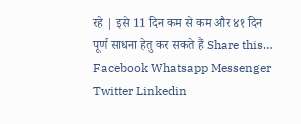रहे | इसे 11 दिन कम से कम और ४१ दिन पूर्ण साधना हेतु कर सकते हैं Share this… Facebook Whatsapp Messenger Twitter Linkedin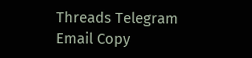Threads Telegram Email Copy